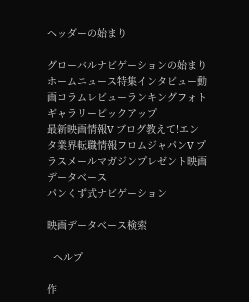ヘッダーの始まり

グローバルナビゲーションの始まり
ホームニュース特集インタビュー動画コラムレビューランキングフォトギャラリーピックアップ
最新映画情報V ブログ教えて!エンタ業界転職情報フロムジャパンV プラスメールマガジンプレゼント映画データベース
パンくず式ナビゲーション

映画データベース検索

  ヘルプ

作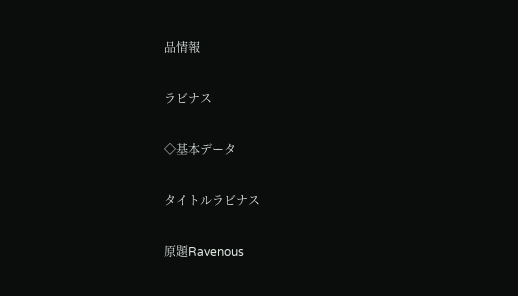品情報

ラビナス

◇基本データ

タイトルラビナス

原題Ravenous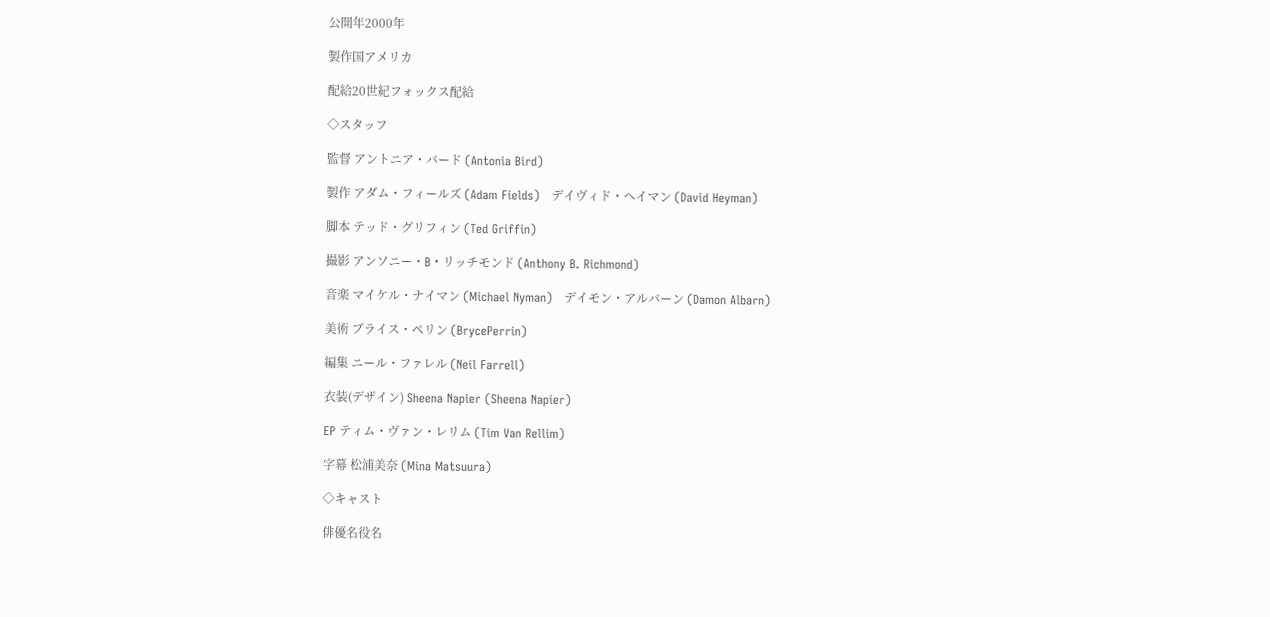公開年2000年

製作国アメリカ

配給20世紀フォックス配給

◇スタッフ

監督 アントニア・バード (Antonia Bird)

製作 アダム・フィールズ (Adam Fields)   デイヴィド・ヘイマン (David Heyman)

脚本 テッド・グリフィン (Ted Griffin)

撮影 アンソニー・B・リッチモンド (Anthony B. Richmond)

音楽 マイケル・ナイマン (Michael Nyman)   デイモン・アルバーン (Damon Albarn)

美術 ブライス・ペリン (BrycePerrin)

編集 ニール・ファレル (Neil Farrell)

衣装(デザイン) Sheena Napier (Sheena Napier)

EP ティム・ヴァン・レリム (Tim Van Rellim)

字幕 松浦美奈 (Mina Matsuura)

◇キャスト

俳優名役名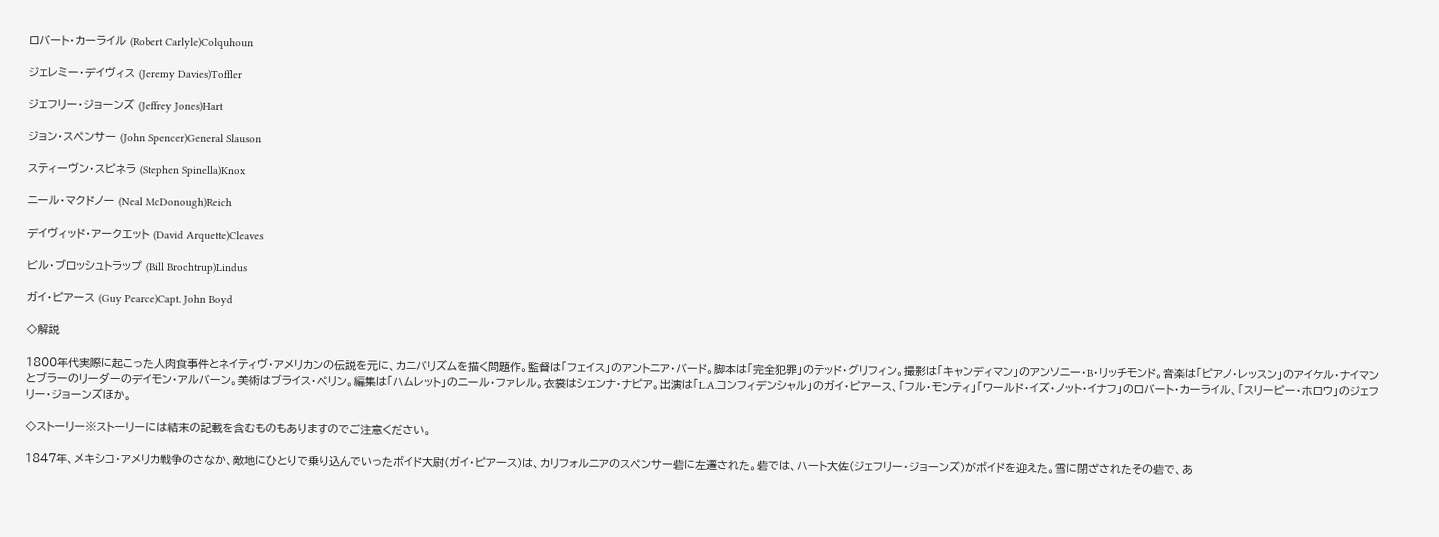ロバート・カーライル (Robert Carlyle)Colquhoun

ジェレミー・デイヴィス (Jeremy Davies)Toffler

ジェフリー・ジョーンズ (Jeffrey Jones)Hart

ジョン・スペンサー (John Spencer)General Slauson

スティーヴン・スピネラ (Stephen Spinella)Knox

ニール・マクドノー (Neal McDonough)Reich

デイヴィッド・アークエット (David Arquette)Cleaves

ビル・ブロッシュトラップ (Bill Brochtrup)Lindus

ガイ・ピアース (Guy Pearce)Capt. John Boyd

◇解説

1800年代実際に起こった人肉食事件とネイティヴ・アメリカンの伝説を元に、カニバリズムを描く問題作。監督は「フェイス」のアントニア・バード。脚本は「完全犯罪」のテッド・グリフィン。撮影は「キャンディマン」のアンソニー・B・リッチモンド。音楽は「ピアノ・レッスン」のアイケル・ナイマンとブラーのリーダーのデイモン・アルバーン。美術はブライス・ペリン。編集は「ハムレット」のニール・ファレル。衣裳はシェンナ・ナピア。出演は「L.A.コンフィデンシャル」のガイ・ピアース、「フル・モンティ」「ワールド・イズ・ノット・イナフ」のロバート・カーライル、「スリーピー・ホロウ」のジェフリー・ジョーンズほか。

◇ストーリー※ストーリーには結末の記載を含むものもありますのでご注意ください。

1847年、メキシコ・アメリカ戦争のさなか、敵地にひとりで乗り込んでいったボイド大尉(ガイ・ピアース)は、カリフォルニアのスペンサー砦に左遷された。砦では、ハート大佐(ジェフリー・ジョーンズ)がボイドを迎えた。雪に閉ざされたその砦で、あ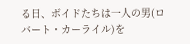る日、ボイドたちは一人の男(ロバート・カーライル)を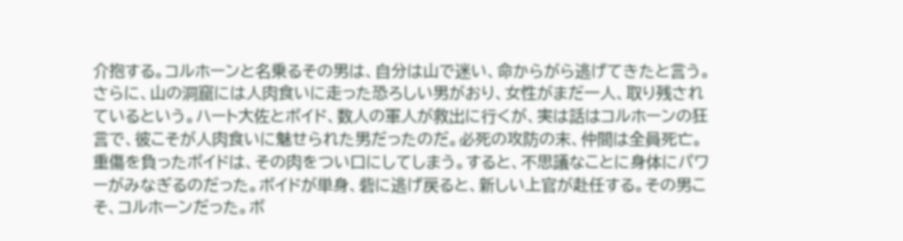介抱する。コルホーンと名乗るその男は、自分は山で迷い、命からがら逃げてきたと言う。さらに、山の洞窟には人肉食いに走った恐ろしい男がおり、女性がまだ一人、取り残されているという。ハート大佐とボイド、数人の軍人が救出に行くが、実は話はコルホーンの狂言で、彼こそが人肉食いに魅せられた男だったのだ。必死の攻防の末、仲間は全員死亡。重傷を負ったボイドは、その肉をつい口にしてしまう。すると、不思議なことに身体にパワーがみなぎるのだった。ボイドが単身、砦に逃げ戻ると、新しい上官が赴任する。その男こそ、コルホーンだった。ボ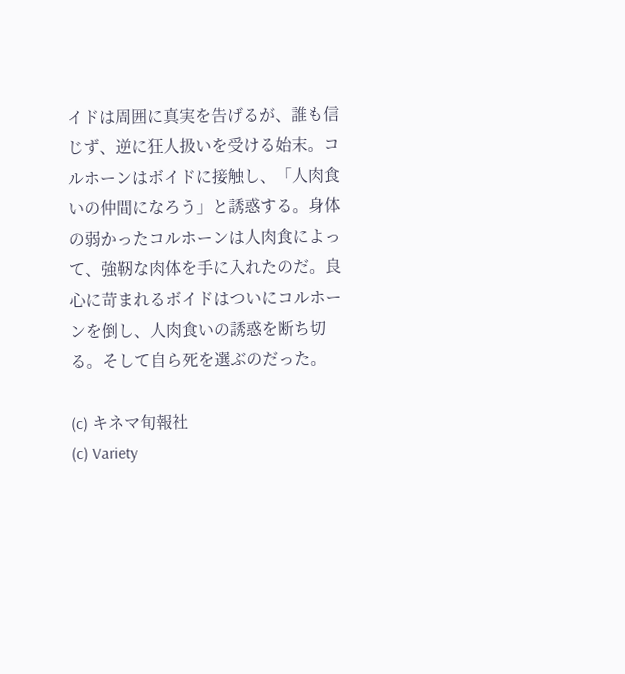イドは周囲に真実を告げるが、誰も信じず、逆に狂人扱いを受ける始末。コルホーンはボイドに接触し、「人肉食いの仲間になろう」と誘惑する。身体の弱かったコルホーンは人肉食によって、強靭な肉体を手に入れたのだ。良心に苛まれるボイドはついにコルホーンを倒し、人肉食いの誘惑を断ち切る。そして自ら死を選ぶのだった。

(c) キネマ旬報社
(c) Variety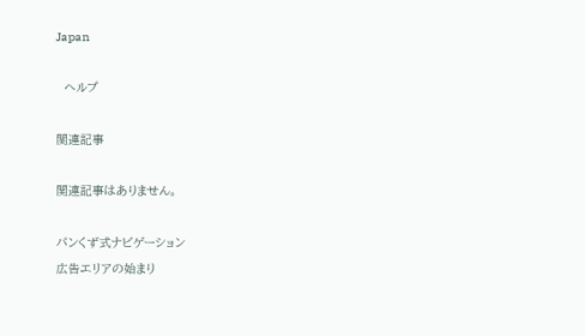Japan

  ヘルプ

関連記事

関連記事はありません。

パンくず式ナビゲーション
広告エリアの始まり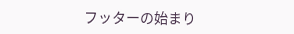フッターの始まり